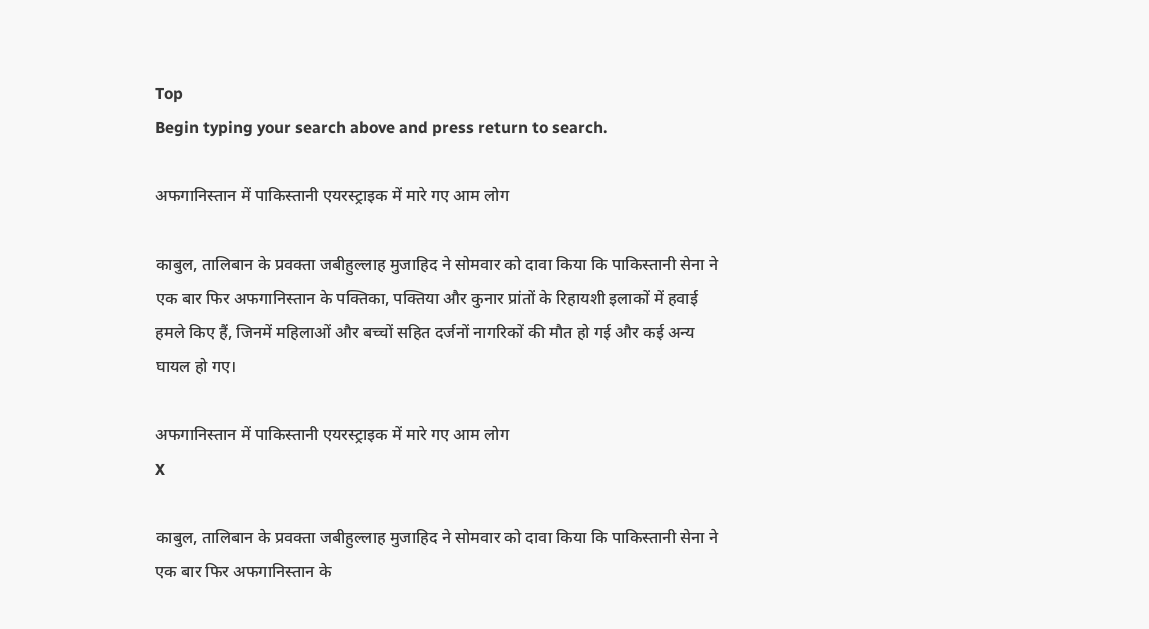Top
Begin typing your search above and press return to search.

अफगानिस्तान में पाकिस्तानी एयरस्ट्राइक में मारे गए आम लोग

काबुल, तालिबान के प्रवक्ता जबीहुल्लाह मुजाहिद ने सोमवार को दावा किया कि पाकिस्तानी सेना ने एक बार फिर अफगानिस्तान के पक्तिका, पक्तिया और कुनार प्रांतों के रिहायशी इलाकों में हवाई हमले किए हैं, जिनमें महिलाओं और बच्चों सहित दर्जनों नागरिकों की मौत हो गई और कई अन्य घायल हो गए।

अफगानिस्तान में पाकिस्तानी एयरस्ट्राइक में मारे गए आम लोग
X

काबुल, तालिबान के प्रवक्ता जबीहुल्लाह मुजाहिद ने सोमवार को दावा किया कि पाकिस्तानी सेना ने एक बार फिर अफगानिस्तान के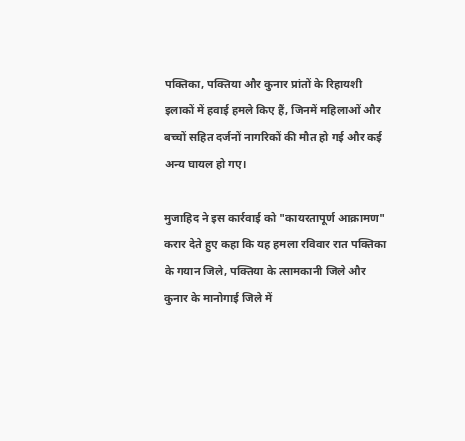पक्तिका, पक्तिया और कुनार प्रांतों के रिहायशी इलाकों में हवाई हमले किए हैं, जिनमें महिलाओं और बच्चों सहित दर्जनों नागरिकों की मौत हो गई और कई अन्य घायल हो गए।

मुजाहिद ने इस कार्रवाई को "कायरतापूर्ण आक्रामण" करार देते हुए कहा कि यह हमला रविवार रात पक्तिका के गयान जिले, पक्तिया के त्सामकानी जिले और कुनार के मानोगाई जिले में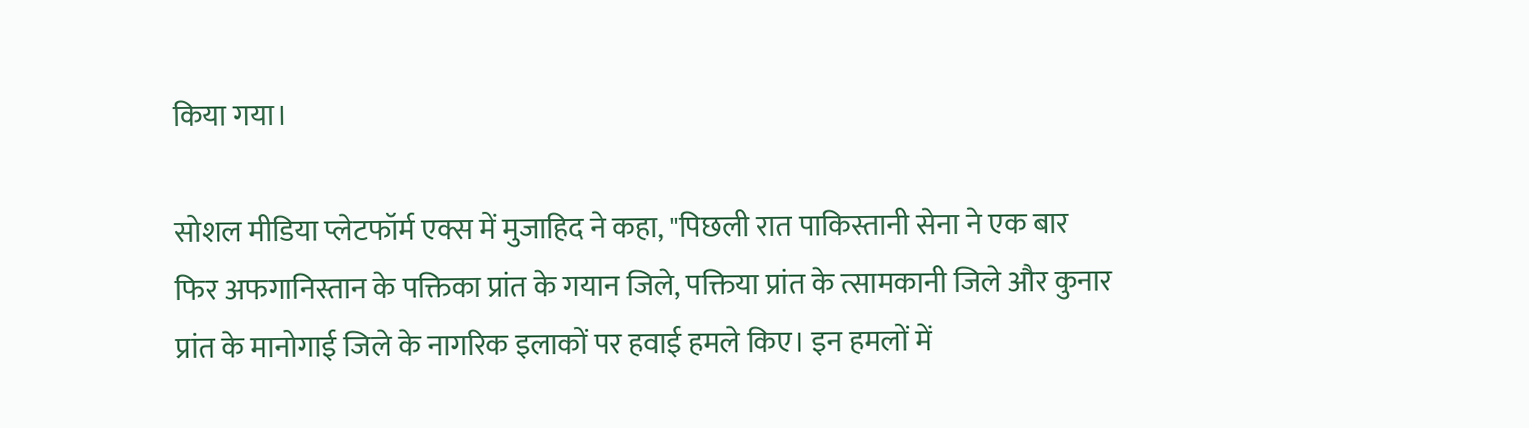किया गया।

सोशल मीडिया प्लेटफॉर्म एक्स में मुजाहिद ने कहा, "पिछली रात पाकिस्तानी सेना ने एक बार फिर अफगानिस्तान के पक्तिका प्रांत के गयान जिले, पक्तिया प्रांत के त्सामकानी जिले और कुनार प्रांत के मानोगाई जिले के नागरिक इलाकों पर हवाई हमले किए। इन हमलों में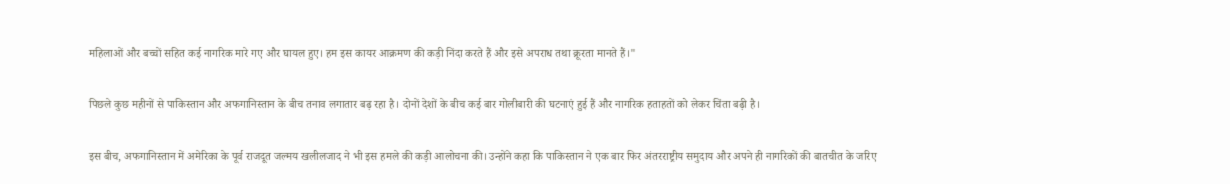महिलाओं और बच्चों सहित कई नागरिक मारे गए और घायल हुए। हम इस कायर आक्रमण की कड़ी निंदा करते हैं और इसे अपराध तथा क्रूरता मानते हैं।"

पिछले कुछ महीनों से पाकिस्तान और अफगानिस्तान के बीच तनाव लगातार बढ़ रहा है। दोनों देशों के बीच कई बार गोलीबारी की घटनाएं हुई हैं और नागरिक हताहतों को लेकर चिंता बढ़ी है।

इस बीच, अफगानिस्तान में अमेरिका के पूर्व राजदूत जल्मय खलीलजाद ने भी इस हमले की कड़ी आलोचना की। उन्होंने कहा कि पाकिस्तान ने एक बार फिर अंतरराष्ट्रीय समुदाय और अपने ही नागरिकों की बातचीत के जरिए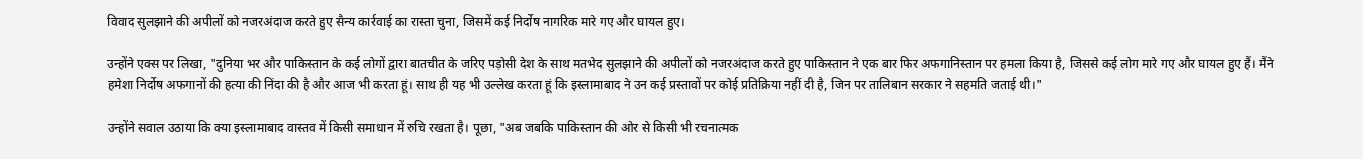विवाद सुलझाने की अपीलों को नजरअंदाज करते हुए सैन्य कार्रवाई का रास्ता चुना, जिसमें कई निर्दोष नागरिक मारे गए और घायल हुए।

उन्होंने एक्स पर लिखा, "दुनिया भर और पाकिस्तान के कई लोगों द्वारा बातचीत के जरिए पड़ोसी देश के साथ मतभेद सुलझाने की अपीलों को नजरअंदाज करते हुए पाकिस्तान ने एक बार फिर अफगानिस्तान पर हमला किया है, जिससे कई लोग मारे गए और घायल हुए हैं। मैंने हमेशा निर्दोष अफगानों की हत्या की निंदा की है और आज भी करता हूं। साथ ही यह भी उल्लेख करता हूं कि इस्लामाबाद ने उन कई प्रस्तावों पर कोई प्रतिक्रिया नहीं दी है, जिन पर तालिबान सरकार ने सहमति जताई थी।"

उन्होंने सवाल उठाया कि क्या इस्लामाबाद वास्तव में किसी समाधान में रुचि रखता है। पूछा, "अब जबकि पाकिस्तान की ओर से किसी भी रचनात्मक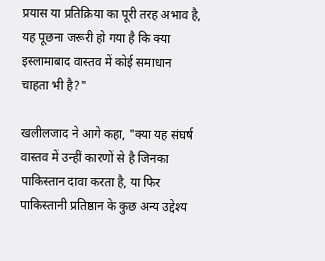प्रयास या प्रतिक्रिया का पूरी तरह अभाव है, यह पूछना जरूरी हो गया है कि क्या इस्लामाबाद वास्तव में कोई समाधान चाहता भी है?"

खलीलजाद ने आगे कहा, "क्या यह संघर्ष वास्तव में उन्हीं कारणों से है जिनका पाकिस्तान दावा करता है, या फिर पाकिस्तानी प्रतिष्ठान के कुछ अन्य उद्देश्य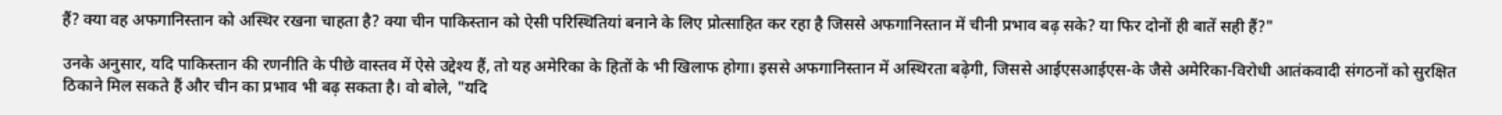हैं? क्या वह अफगानिस्तान को अस्थिर रखना चाहता है? क्या चीन पाकिस्तान को ऐसी परिस्थितियां बनाने के लिए प्रोत्साहित कर रहा है जिससे अफगानिस्तान में चीनी प्रभाव बढ़ सके? या फिर दोनों ही बातें सही हैं?"

उनके अनुसार, यदि पाकिस्तान की रणनीति के पीछे वास्तव में ऐसे उद्देश्य हैं, तो यह अमेरिका के हितों के भी खिलाफ होगा। इससे अफगानिस्तान में अस्थिरता बढ़ेगी, जिससे आईएसआईएस-के जैसे अमेरिका-विरोधी आतंकवादी संगठनों को सुरक्षित ठिकाने मिल सकते हैं और चीन का प्रभाव भी बढ़ सकता है। वो बोले, "यदि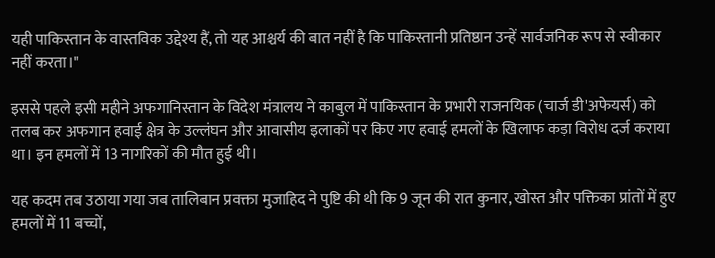यही पाकिस्तान के वास्तविक उद्देश्य हैं, तो यह आश्चर्य की बात नहीं है कि पाकिस्तानी प्रतिष्ठान उन्हें सार्वजनिक रूप से स्वीकार नहीं करता।"

इससे पहले इसी महीने अफगानिस्तान के विदेश मंत्रालय ने काबुल में पाकिस्तान के प्रभारी राजनयिक (चार्ज डी'अफेयर्स) को तलब कर अफगान हवाई क्षेत्र के उल्लंघन और आवासीय इलाकों पर किए गए हवाई हमलों के खिलाफ कड़ा विरोध दर्ज कराया था। इन हमलों में 13 नागरिकों की मौत हुई थी।

यह कदम तब उठाया गया जब तालिबान प्रवक्ता मुजाहिद ने पुष्टि की थी कि 9 जून की रात कुनार, खोस्त और पक्तिका प्रांतों में हुए हमलों में 11 बच्चों,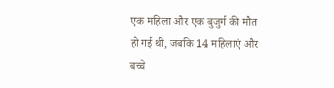एक महिला और एक बुजुर्ग की मौत हो गई थी, जबकि 14 महिलाएं और बच्चे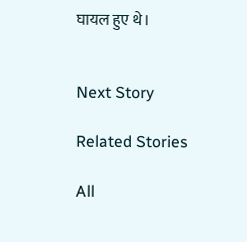घायल हुए थे।


Next Story

Related Stories

All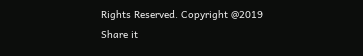Rights Reserved. Copyright @2019
Share it